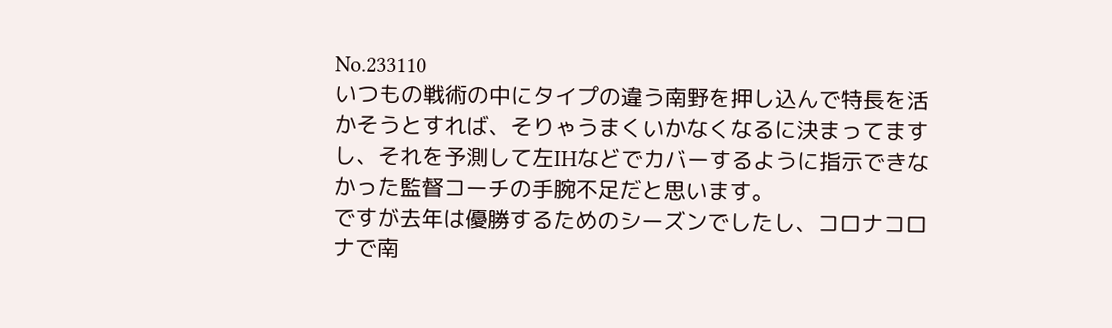No.233110
いつもの戦術の中にタイプの違う南野を押し込んで特長を活かそうとすれば、そりゃうまくいかなくなるに決まってますし、それを予測して左IHなどでカバーするように指示できなかった監督コーチの手腕不足だと思います。
ですが去年は優勝するためのシーズンでしたし、コロナコロナで南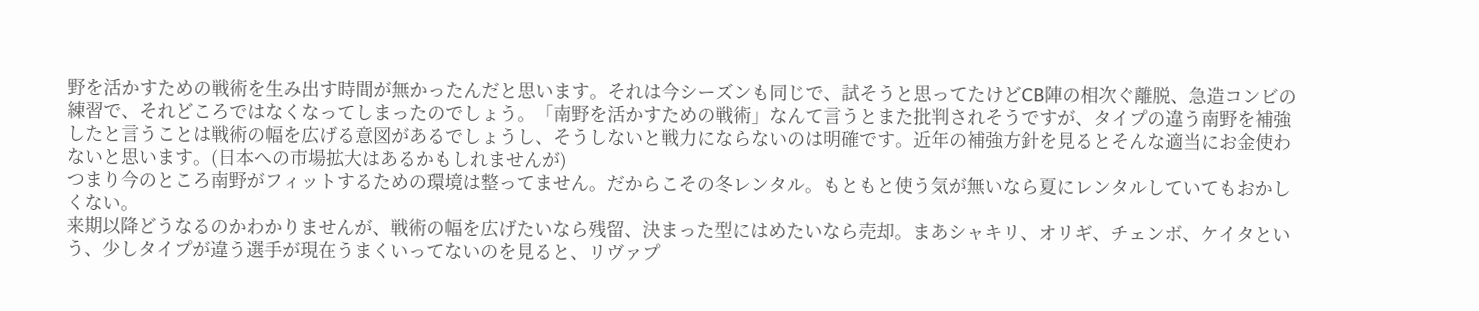野を活かすための戦術を生み出す時間が無かったんだと思います。それは今シーズンも同じで、試そうと思ってたけどCB陣の相次ぐ離脱、急造コンビの練習で、それどころではなくなってしまったのでしょう。「南野を活かすための戦術」なんて言うとまた批判されそうですが、タイプの違う南野を補強したと言うことは戦術の幅を広げる意図があるでしょうし、そうしないと戦力にならないのは明確です。近年の補強方針を見るとそんな適当にお金使わないと思います。(日本への市場拡大はあるかもしれませんが)
つまり今のところ南野がフィットするための環境は整ってません。だからこその冬レンタル。もともと使う気が無いなら夏にレンタルしていてもおかしくない。
来期以降どうなるのかわかりませんが、戦術の幅を広げたいなら残留、決まった型にはめたいなら売却。まあシャキリ、オリギ、チェンボ、ケイタという、少しタイプが違う選手が現在うまくいってないのを見ると、リヴァプ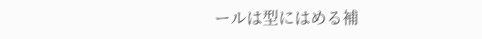ールは型にはめる補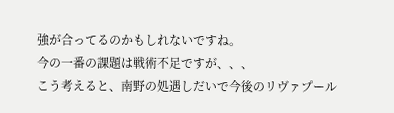強が合ってるのかもしれないですね。
今の一番の課題は戦術不足ですが、、、
こう考えると、南野の処遇しだいで今後のリヴァプール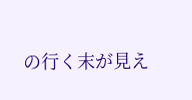の行く末が見え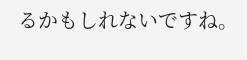るかもしれないですね。